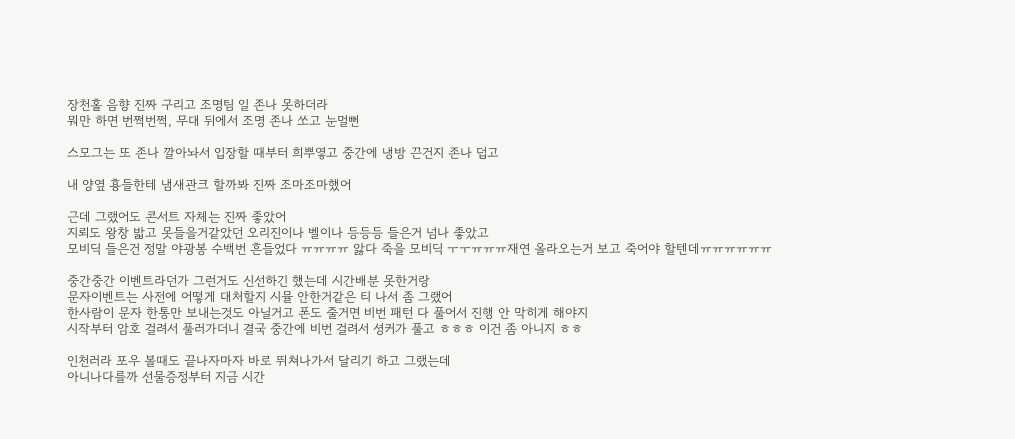장천홀 음향 진짜 구리고 조명팀 일 존나 못하더라
뭐만 하면 번쩍번쩍, 무대 뒤에서 조명 존나 쏘고 눈멀뻔

스모그는 또 존나 깔아놔서 입장할 때부터 희뿌옇고 중간에 냉방 끈건지 존나 덥고

내 양옆 횽들한테 냄새관크 할까봐 진짜 조마조마했어

근데 그랬어도 콘서트 자체는 진짜 좋았어
지뢰도 왕창 밟고 못들을거같았던 오리진이나 벨이나 등등등 들은거 넘나 좋았고
모비딕 들은건 정말 야광봉 수백번 흔들었다 ㅠㅠㅠㅠ 앓다 죽을 모비딕 ㅜㅜㅠㅠㅠ재연 올라오는거 보고 죽어야 할텐데ㅠㅠㅠㅠㅠㅠ

중간중간 이벤트라던가 그런거도 신선하긴 했는데 시간배분 못한거랑
문자이벤트는 사전에 어떻게 대처할지 시뮬 안한거같은 티 나서 좀 그랬어
한사람이 문자 한통만 보내는것도 아닐거고 폰도 줄거면 비번 패턴 다 풀어서 진행 안 막히게 해야지
시작부터 암호 걸려서 풀러가더니 결국 중간에 비번 걸려서 셩커가 풀고 ㅎㅎㅎ 이건 좀 아니지 ㅎㅎ

인천러라 포우 볼때도 끝나자마자 바로 뛰쳐나가서 달리기 하고 그랬는데
아니나다를까 선물증정부터 지금 시간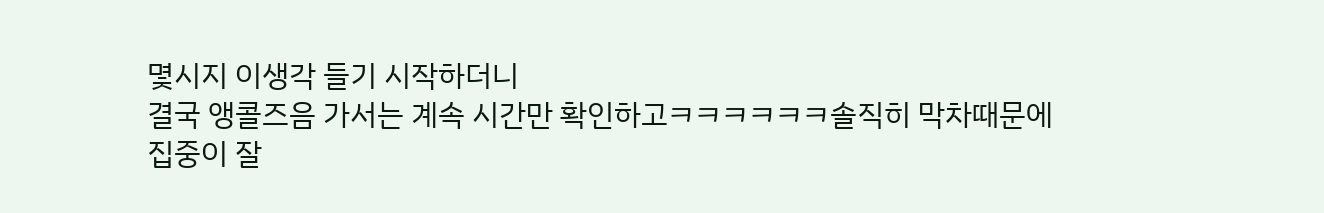몇시지 이생각 들기 시작하더니
결국 앵콜즈음 가서는 계속 시간만 확인하고ㅋㅋㅋㅋㅋㅋ솔직히 막차때문에 집중이 잘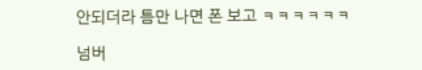안되더라 틈만 나면 폰 보고 ㅋㅋㅋㅋㅋㅋ

넘버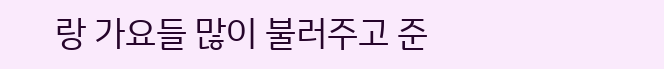랑 가요들 많이 불러주고 준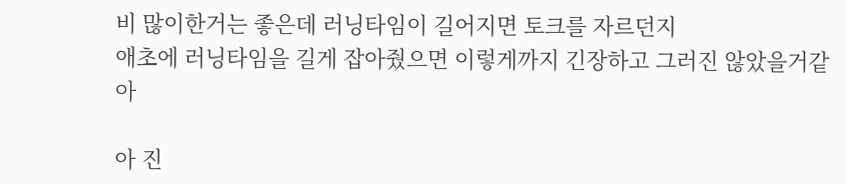비 많이한거는 좋은데 러닝타임이 길어지면 토크를 자르던지
애초에 러닝타임을 길게 잡아줬으면 이렇게까지 긴장하고 그러진 않았을거같아

아 진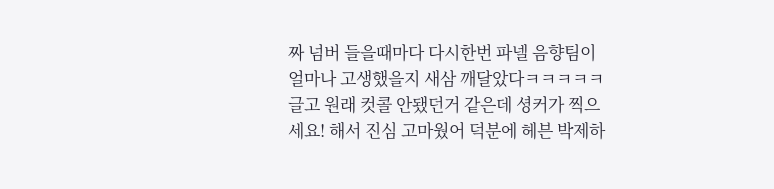짜 넘버 들을때마다 다시한번 파넬 음향팀이 얼마나 고생했을지 새삼 깨달았다ㅋㅋㅋㅋㅋ
글고 원래 컷콜 안됐던거 같은데 셩커가 찍으세요! 해서 진심 고마웠어 덕분에 헤븐 박제하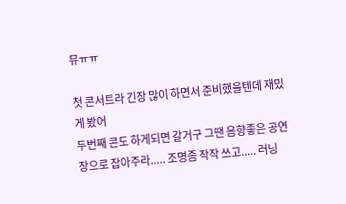뮤ㅠㅠ

첫 콘서트라 긴장 많이 하면서 준비했을텐데 재밌게 봤어
두번째 콘도 하게되면 갈거구 그땐 음향좋은 공연장으로 잡아주라..... 조명좀 작작 쓰고..... 러닝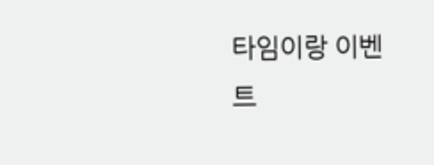타임이랑 이벤트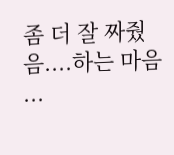좀 더 잘 짜줬음....하는 마음 ...